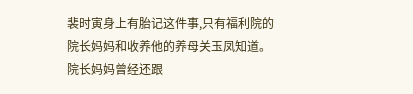裴时寅身上有胎记这件事,只有福利院的院长妈妈和收养他的养母关玉凤知道。
院长妈妈曾经还跟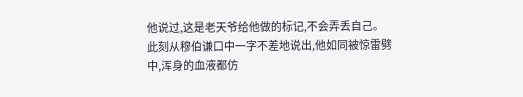他说过,这是老天爷给他做的标记,不会弄丢自己。
此刻从穆伯谦口中一字不差地说出,他如同被惊雷劈中,浑身的血液都仿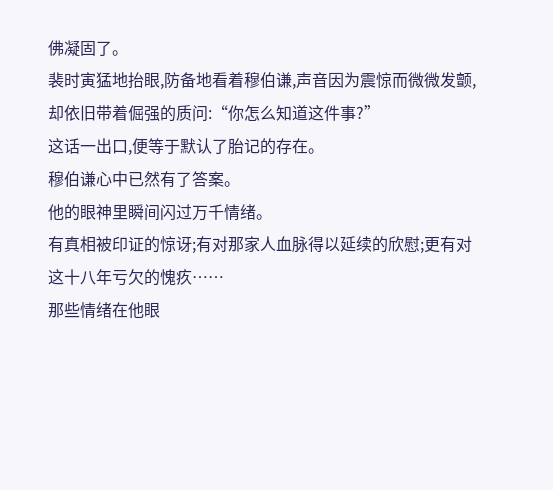佛凝固了。
裴时寅猛地抬眼,防备地看着穆伯谦,声音因为震惊而微微发颤,却依旧带着倔强的质问:“你怎么知道这件事?”
这话一出口,便等于默认了胎记的存在。
穆伯谦心中已然有了答案。
他的眼神里瞬间闪过万千情绪。
有真相被印证的惊讶;有对那家人血脉得以延续的欣慰;更有对这十八年亏欠的愧疚……
那些情绪在他眼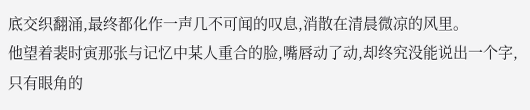底交织翻涌,最终都化作一声几不可闻的叹息,消散在清晨微凉的风里。
他望着裴时寅那张与记忆中某人重合的脸,嘴唇动了动,却终究没能说出一个字,只有眼角的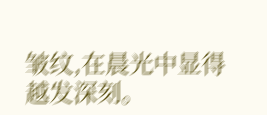皱纹,在晨光中显得越发深刻。